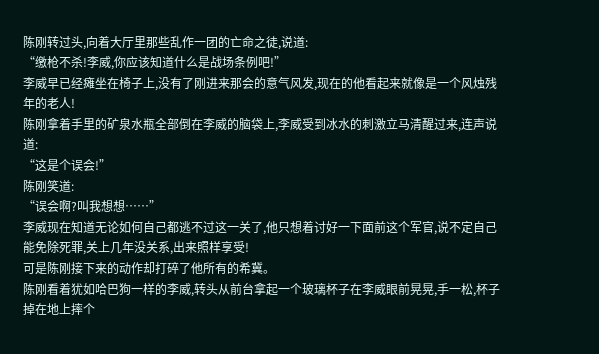陈刚转过头,向着大厅里那些乱作一团的亡命之徒,说道:
“缴枪不杀!李威,你应该知道什么是战场条例吧!”
李威早已经瘫坐在椅子上,没有了刚进来那会的意气风发,现在的他看起来就像是一个风烛残年的老人!
陈刚拿着手里的矿泉水瓶全部倒在李威的脑袋上,李威受到冰水的刺激立马清醒过来,连声说道:
“这是个误会!”
陈刚笑道:
“误会啊?叫我想想……”
李威现在知道无论如何自己都逃不过这一关了,他只想着讨好一下面前这个军官,说不定自己能免除死罪,关上几年没关系,出来照样享受!
可是陈刚接下来的动作却打碎了他所有的希冀。
陈刚看着犹如哈巴狗一样的李威,转头从前台拿起一个玻璃杯子在李威眼前晃晃,手一松,杯子掉在地上摔个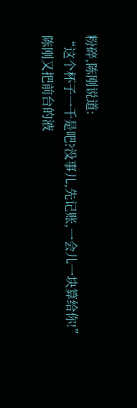粉碎,陈刚说道:
“这个杯子一千是吧?没事儿,先记账,一会儿一块算给你!”
陈刚又把前台的液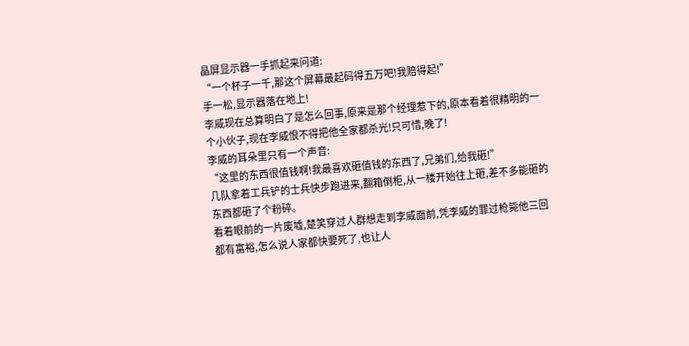晶屏显示器一手抓起来问道:
“一个杯子一千,那这个屏幕最起码得五万吧!我赔得起!”
手一松,显示器落在地上!
李威现在总算明白了是怎么回事,原来是那个经理惹下的,原本看着很精明的一个小伙子,现在李威恨不得把他全家都杀光!只可惜,晚了!
李威的耳朵里只有一个声音:
“这里的东西很值钱啊!我最喜欢砸值钱的东西了,兄弟们,给我砸!”
几队拿着工兵铲的士兵快步跑进来,翻箱倒柜,从一楼开始往上砸,差不多能砸的东西都砸了个粉碎。
看着眼前的一片废墟,楚笑穿过人群想走到李威面前,凭李威的罪过枪毙他三回都有富裕,怎么说人家都快要死了,也让人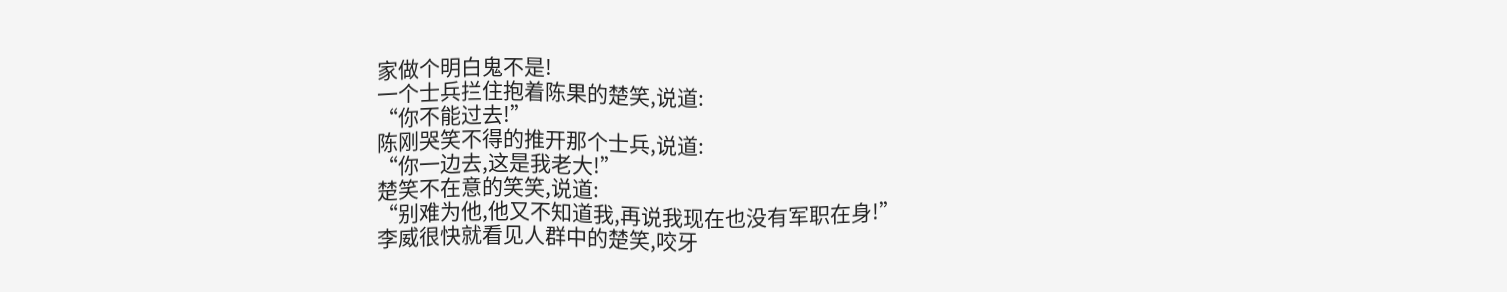家做个明白鬼不是!
一个士兵拦住抱着陈果的楚笑,说道:
“你不能过去!”
陈刚哭笑不得的推开那个士兵,说道:
“你一边去,这是我老大!”
楚笑不在意的笑笑,说道:
“别难为他,他又不知道我,再说我现在也没有军职在身!”
李威很快就看见人群中的楚笑,咬牙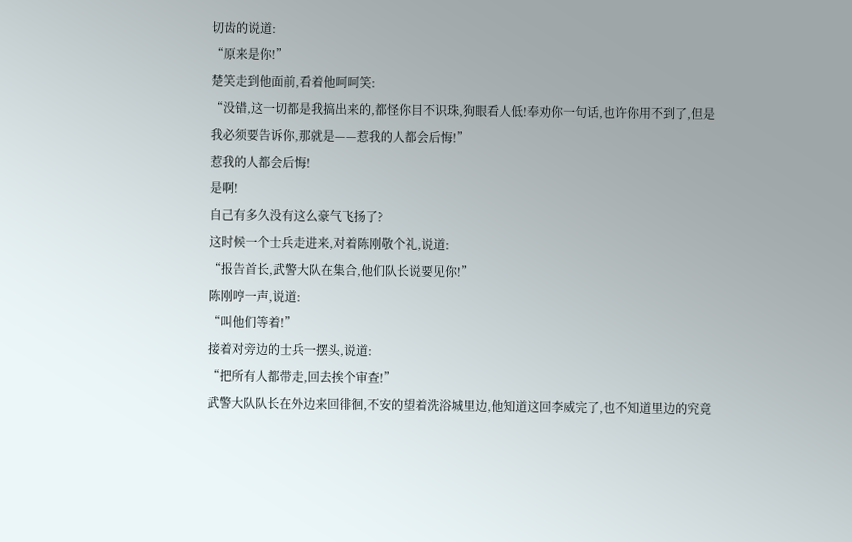切齿的说道:
“原来是你!”
楚笑走到他面前,看着他呵呵笑:
“没错,这一切都是我搞出来的,都怪你目不识珠,狗眼看人低!奉劝你一句话,也许你用不到了,但是我必须要告诉你,那就是——惹我的人都会后悔!”
惹我的人都会后悔!
是啊!
自己有多久没有这么豪气飞扬了?
这时候一个士兵走进来,对着陈刚敬个礼,说道:
“报告首长,武警大队在集合,他们队长说要见你!”
陈刚哼一声,说道:
“叫他们等着!”
接着对旁边的士兵一摆头,说道:
“把所有人都带走,回去挨个审查!”
武警大队队长在外边来回徘徊,不安的望着洗浴城里边,他知道这回李威完了,也不知道里边的究竟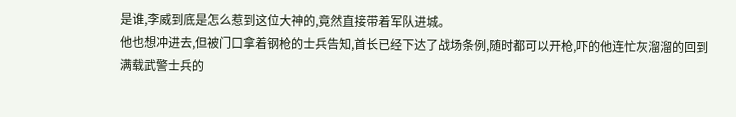是谁,李威到底是怎么惹到这位大神的,竟然直接带着军队进城。
他也想冲进去,但被门口拿着钢枪的士兵告知,首长已经下达了战场条例,随时都可以开枪,吓的他连忙灰溜溜的回到满载武警士兵的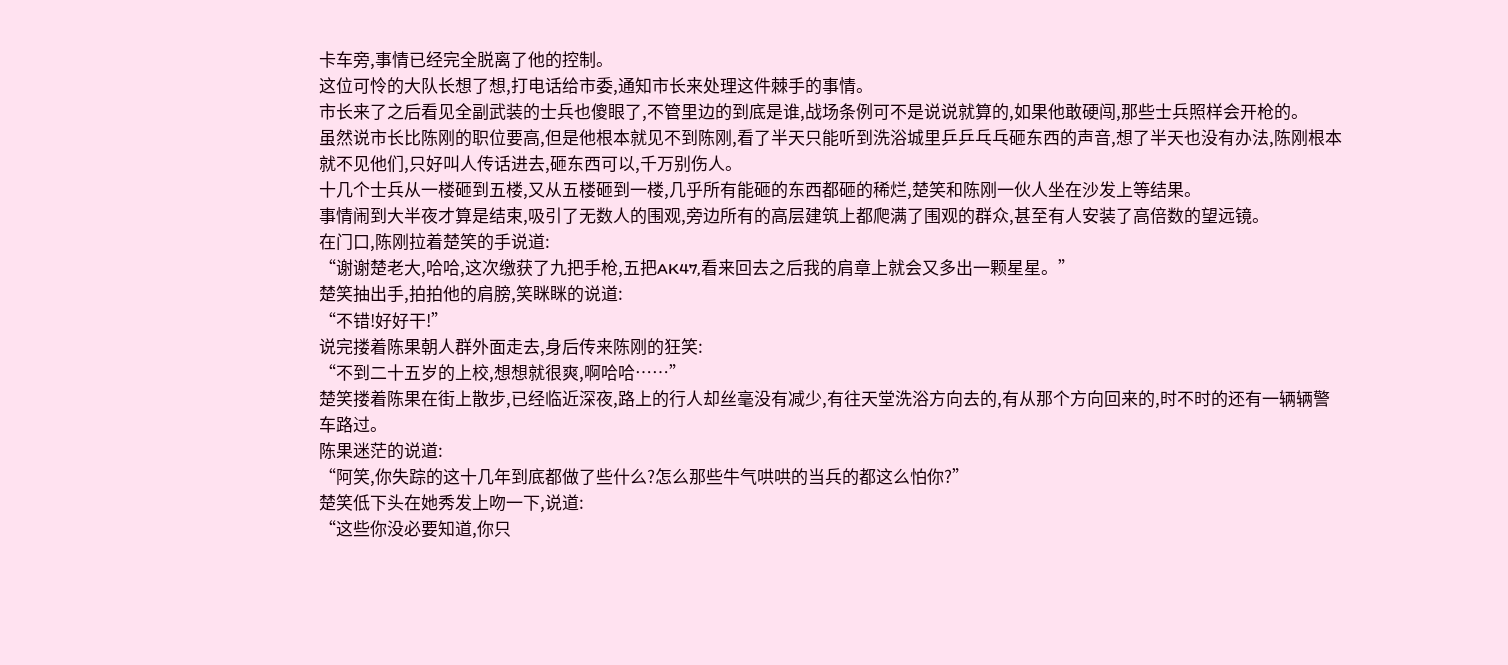卡车旁,事情已经完全脱离了他的控制。
这位可怜的大队长想了想,打电话给市委,通知市长来处理这件棘手的事情。
市长来了之后看见全副武装的士兵也傻眼了,不管里边的到底是谁,战场条例可不是说说就算的,如果他敢硬闯,那些士兵照样会开枪的。
虽然说市长比陈刚的职位要高,但是他根本就见不到陈刚,看了半天只能听到洗浴城里乒乒乓乓砸东西的声音,想了半天也没有办法,陈刚根本就不见他们,只好叫人传话进去,砸东西可以,千万别伤人。
十几个士兵从一楼砸到五楼,又从五楼砸到一楼,几乎所有能砸的东西都砸的稀烂,楚笑和陈刚一伙人坐在沙发上等结果。
事情闹到大半夜才算是结束,吸引了无数人的围观,旁边所有的高层建筑上都爬满了围观的群众,甚至有人安装了高倍数的望远镜。
在门口,陈刚拉着楚笑的手说道:
“谢谢楚老大,哈哈,这次缴获了九把手枪,五把AK47,看来回去之后我的肩章上就会又多出一颗星星。”
楚笑抽出手,拍拍他的肩膀,笑眯眯的说道:
“不错!好好干!”
说完搂着陈果朝人群外面走去,身后传来陈刚的狂笑:
“不到二十五岁的上校,想想就很爽,啊哈哈……”
楚笑搂着陈果在街上散步,已经临近深夜,路上的行人却丝毫没有减少,有往天堂洗浴方向去的,有从那个方向回来的,时不时的还有一辆辆警车路过。
陈果迷茫的说道:
“阿笑,你失踪的这十几年到底都做了些什么?怎么那些牛气哄哄的当兵的都这么怕你?”
楚笑低下头在她秀发上吻一下,说道:
“这些你没必要知道,你只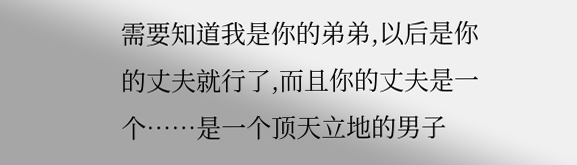需要知道我是你的弟弟,以后是你的丈夫就行了,而且你的丈夫是一个……是一个顶天立地的男子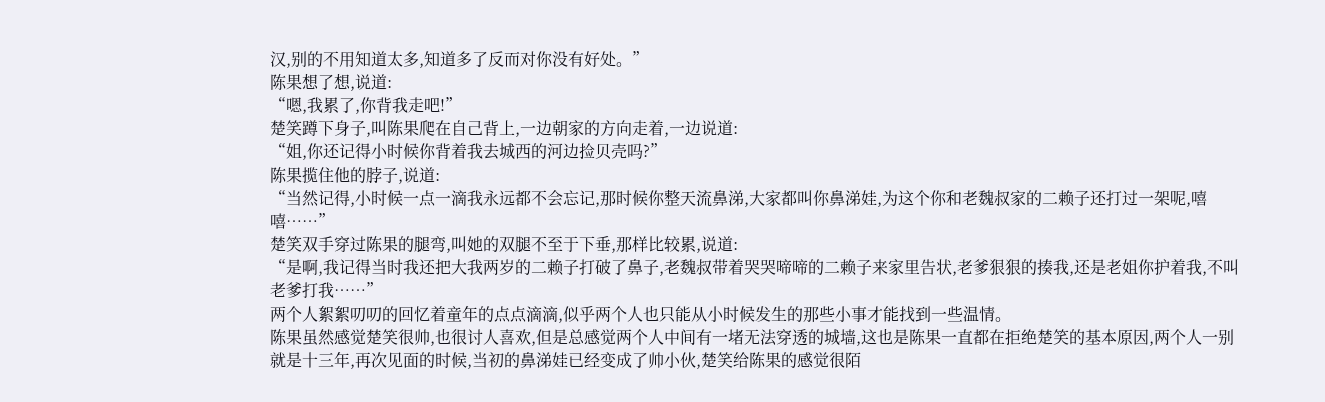汉,别的不用知道太多,知道多了反而对你没有好处。”
陈果想了想,说道:
“嗯,我累了,你背我走吧!”
楚笑蹲下身子,叫陈果爬在自己背上,一边朝家的方向走着,一边说道:
“姐,你还记得小时候你背着我去城西的河边捡贝壳吗?”
陈果揽住他的脖子,说道:
“当然记得,小时候一点一滴我永远都不会忘记,那时候你整天流鼻涕,大家都叫你鼻涕娃,为这个你和老魏叔家的二赖子还打过一架呢,嘻嘻……”
楚笑双手穿过陈果的腿弯,叫她的双腿不至于下垂,那样比较累,说道:
“是啊,我记得当时我还把大我两岁的二赖子打破了鼻子,老魏叔带着哭哭啼啼的二赖子来家里告状,老爹狠狠的揍我,还是老姐你护着我,不叫老爹打我……”
两个人絮絮叨叨的回忆着童年的点点滴滴,似乎两个人也只能从小时候发生的那些小事才能找到一些温情。
陈果虽然感觉楚笑很帅,也很讨人喜欢,但是总感觉两个人中间有一堵无法穿透的城墙,这也是陈果一直都在拒绝楚笑的基本原因,两个人一别就是十三年,再次见面的时候,当初的鼻涕娃已经变成了帅小伙,楚笑给陈果的感觉很陌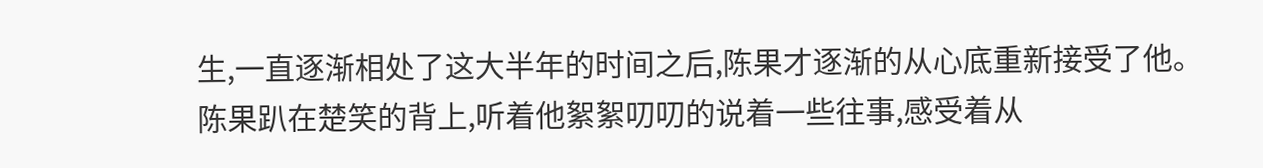生,一直逐渐相处了这大半年的时间之后,陈果才逐渐的从心底重新接受了他。
陈果趴在楚笑的背上,听着他絮絮叨叨的说着一些往事,感受着从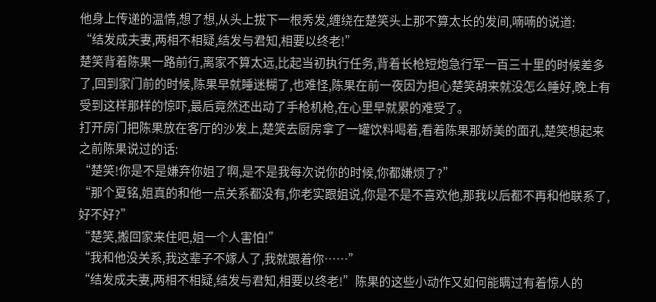他身上传递的温情,想了想,从头上拔下一根秀发,缠绕在楚笑头上那不算太长的发间,喃喃的说道:
“结发成夫妻,两相不相疑,结发与君知,相要以终老!”
楚笑背着陈果一路前行,离家不算太远,比起当初执行任务,背着长枪短炮急行军一百三十里的时候差多了,回到家门前的时候,陈果早就睡迷糊了,也难怪,陈果在前一夜因为担心楚笑胡来就没怎么睡好,晚上有受到这样那样的惊吓,最后竟然还出动了手枪机枪,在心里早就累的难受了。
打开房门把陈果放在客厅的沙发上,楚笑去厨房拿了一罐饮料喝着,看着陈果那娇美的面孔,楚笑想起来之前陈果说过的话:
“楚笑!你是不是嫌弃你姐了啊,是不是我每次说你的时候,你都嫌烦了?”
“那个夏铭,姐真的和他一点关系都没有,你老实跟姐说,你是不是不喜欢他,那我以后都不再和他联系了,好不好?”
“楚笑,搬回家来住吧,姐一个人害怕!”
“我和他没关系,我这辈子不嫁人了,我就跟着你……”
“结发成夫妻,两相不相疑,结发与君知,相要以终老!”陈果的这些小动作又如何能瞒过有着惊人的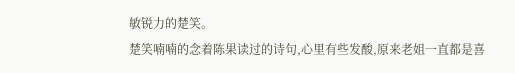敏锐力的楚笑。
楚笑喃喃的念着陈果读过的诗句,心里有些发酸,原来老姐一直都是喜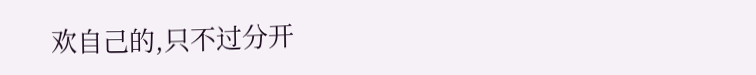欢自己的,只不过分开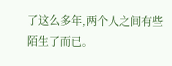了这么多年,两个人之间有些陌生了而已。